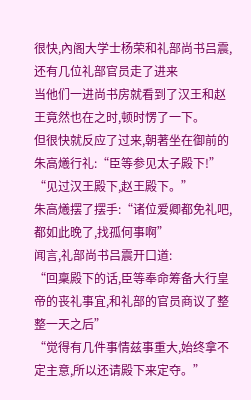很快,內阁大学士杨荣和礼部尚书吕震,还有几位礼部官员走了进来
当他们一进尚书房就看到了汉王和赵王竟然也在之时,顿时愣了一下。
但很快就反应了过来,朝著坐在御前的朱高爔行礼:“臣等参见太子殿下!”
“见过汉王殿下,赵王殿下。”
朱高爔摆了摆手:“诸位爱卿都免礼吧,都如此晚了,找孤何事啊”
闻言,礼部尚书吕震开口道:
“回稟殿下的话,臣等奉命筹备大行皇帝的丧礼事宜,和礼部的官员商议了整整一天之后”
“觉得有几件事情兹事重大,始终拿不定主意,所以还请殿下来定夺。”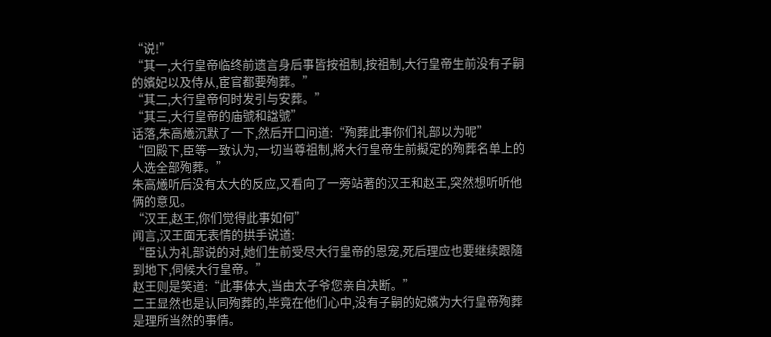“说!”
“其一,大行皇帝临终前遗言身后事皆按祖制,按祖制,大行皇帝生前没有子嗣的嬪妃以及侍从,宦官都要殉葬。”
“其二,大行皇帝何时发引与安葬。”
“其三,大行皇帝的庙號和諡號”
话落,朱高爔沉默了一下,然后开口问道:“殉葬此事你们礼部以为呢”
“回殿下,臣等一致认为,一切当尊祖制,將大行皇帝生前擬定的殉葬名单上的人选全部殉葬。”
朱高爔听后没有太大的反应,又看向了一旁站著的汉王和赵王,突然想听听他俩的意见。
“汉王,赵王,你们觉得此事如何”
闻言,汉王面无表情的拱手说道:
“臣认为礼部说的对,她们生前受尽大行皇帝的恩宠,死后理应也要继续跟隨到地下,伺候大行皇帝。”
赵王则是笑道:“此事体大,当由太子爷您亲自决断。”
二王显然也是认同殉葬的,毕竟在他们心中,没有子嗣的妃嬪为大行皇帝殉葬是理所当然的事情。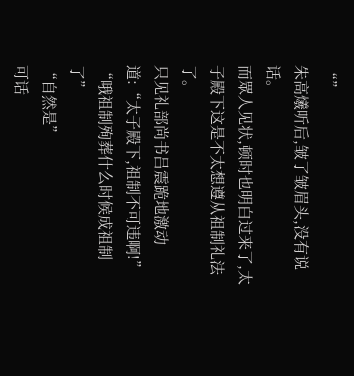“”
朱高爔听后,皱了皱眉头,没有说话。
而眾人见状,顿时也明白过来了,太子殿下这是不太想遵从祖制礼法了。
只见礼部尚书吕震跪地激动道:“太子殿下,祖制不可违啊!”
“哦祖制殉葬什么时候成祖制了”
“自然是”
可话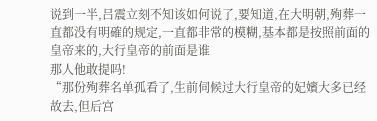说到一半,吕震立刻不知该如何说了,要知道,在大明朝,殉葬一直都没有明確的规定,一直都非常的模糊,基本都是按照前面的皇帝来的,大行皇帝的前面是谁
那人他敢提吗!
“那份殉葬名单孤看了,生前伺候过大行皇帝的妃嬪大多已经故去,但后宫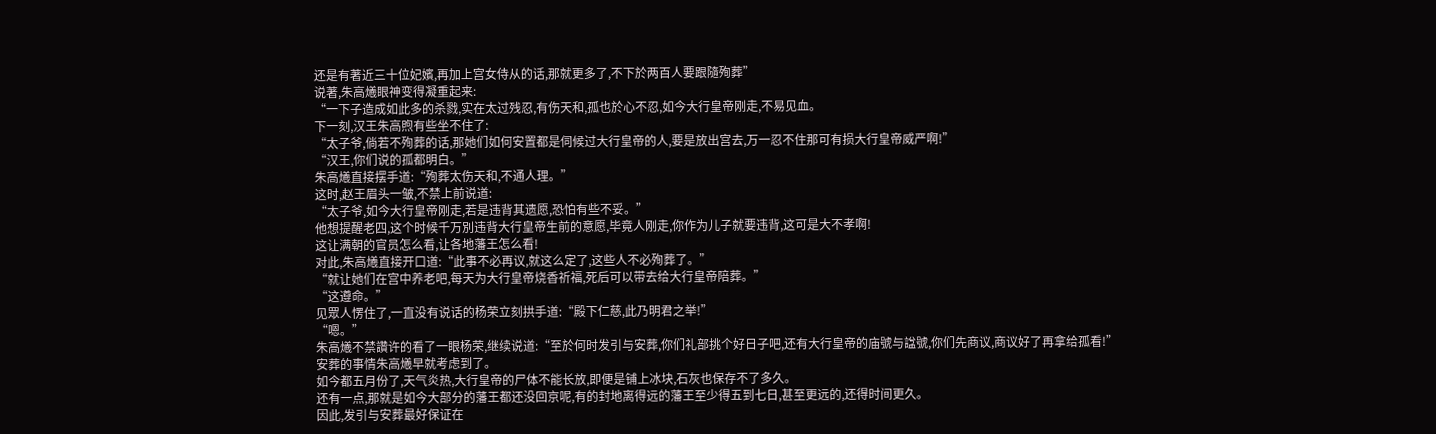还是有著近三十位妃嬪,再加上宫女侍从的话,那就更多了,不下於两百人要跟隨殉葬”
说著,朱高爔眼神变得凝重起来:
“一下子造成如此多的杀戮,实在太过残忍,有伤天和,孤也於心不忍,如今大行皇帝刚走,不易见血。
下一刻,汉王朱高煦有些坐不住了:
“太子爷,倘若不殉葬的话,那她们如何安置都是伺候过大行皇帝的人,要是放出宫去,万一忍不住那可有损大行皇帝威严啊!”
“汉王,你们说的孤都明白。”
朱高爔直接摆手道:“殉葬太伤天和,不通人理。”
这时,赵王眉头一皱,不禁上前说道:
“太子爷,如今大行皇帝刚走,若是违背其遗愿,恐怕有些不妥。”
他想提醒老四,这个时候千万別违背大行皇帝生前的意愿,毕竟人刚走,你作为儿子就要违背,这可是大不孝啊!
这让满朝的官员怎么看,让各地藩王怎么看!
对此,朱高爔直接开口道:“此事不必再议,就这么定了,这些人不必殉葬了。”
“就让她们在宫中养老吧,每天为大行皇帝烧香祈福,死后可以带去给大行皇帝陪葬。”
“这遵命。”
见眾人愣住了,一直没有说话的杨荣立刻拱手道:“殿下仁慈,此乃明君之举!”
“嗯。”
朱高爔不禁讚许的看了一眼杨荣,继续说道:“至於何时发引与安葬,你们礼部挑个好日子吧,还有大行皇帝的庙號与諡號,你们先商议,商议好了再拿给孤看!”
安葬的事情朱高爔早就考虑到了。
如今都五月份了,天气炎热,大行皇帝的尸体不能长放,即便是铺上冰块,石灰也保存不了多久。
还有一点,那就是如今大部分的藩王都还没回京呢,有的封地离得远的藩王至少得五到七日,甚至更远的,还得时间更久。
因此,发引与安葬最好保证在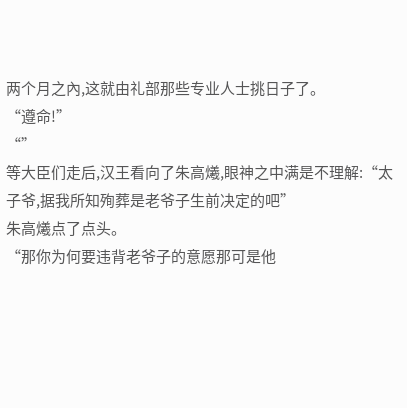两个月之內,这就由礼部那些专业人士挑日子了。
“遵命!”
“”
等大臣们走后,汉王看向了朱高爔,眼神之中满是不理解:“太子爷,据我所知殉葬是老爷子生前决定的吧”
朱高爔点了点头。
“那你为何要违背老爷子的意愿那可是他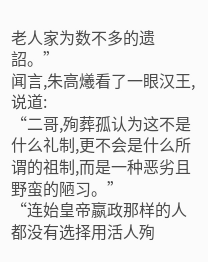老人家为数不多的遗詔。”
闻言,朱高爔看了一眼汉王,说道:
“二哥,殉葬孤认为这不是什么礼制,更不会是什么所谓的祖制,而是一种恶劣且野蛮的陋习。”
“连始皇帝嬴政那样的人都没有选择用活人殉